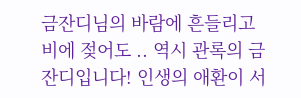금잔디님의 바람에 흔들리고 비에 젖어도 .. 역시 관록의 금잔디입니다! 인생의 애환이 서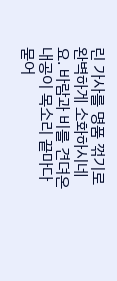린 가사를 명품 꺾기로 완벽하게 소화하시네요. 바람과 비를 견뎌온 내공이 목소리 끝마다 묻어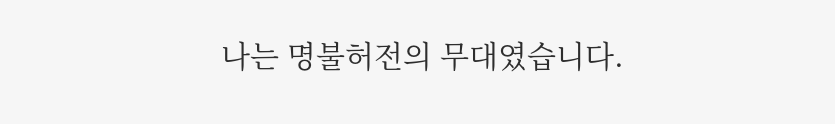나는 명불허전의 무대였습니다.